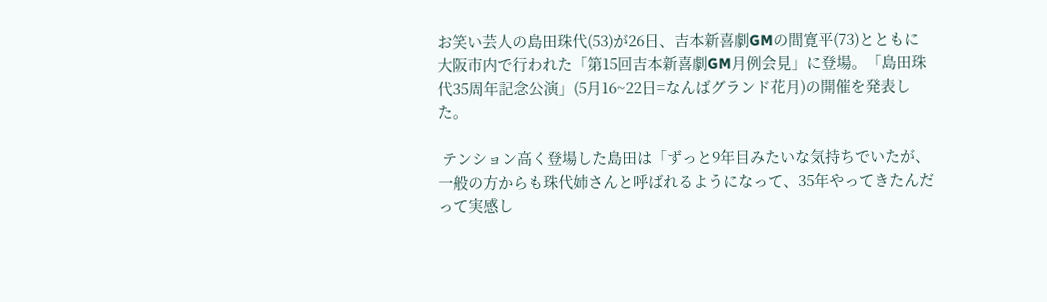お笑い芸人の島田珠代(53)が26日、吉本新喜劇GMの間寛平(73)とともに大阪市内で行われた「第15回吉本新喜劇GM月例会見」に登場。「島田珠代35周年記念公演」(5月16~22日=なんばグランド花月)の開催を発表した。

 テンション高く登場した島田は「ずっと9年目みたいな気持ちでいたが、一般の方からも珠代姉さんと呼ばれるようになって、35年やってきたんだって実感し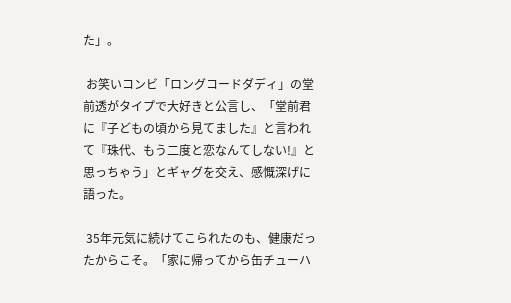た」。

 お笑いコンビ「ロングコードダディ」の堂前透がタイプで大好きと公言し、「堂前君に『子どもの頃から見てました』と言われて『珠代、もう二度と恋なんてしない!』と思っちゃう」とギャグを交え、感慨深げに語った。

 35年元気に続けてこられたのも、健康だったからこそ。「家に帰ってから缶チューハ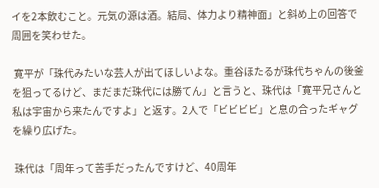イを2本飲むこと。元気の源は酒。結局、体力より精神面」と斜め上の回答で周囲を笑わせた。

 寛平が「珠代みたいな芸人が出てほしいよな。重谷ほたるが珠代ちゃんの後釜を狙ってるけど、まだまだ珠代には勝てん」と言うと、珠代は「寛平兄さんと私は宇宙から来たんですよ」と返す。2人で「ビビビビ」と息の合ったギャグを繰り広げた。

 珠代は「周年って苦手だったんですけど、40周年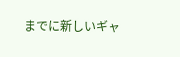までに新しいギャ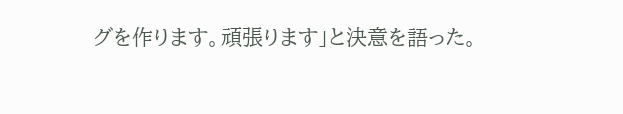グを作ります。頑張ります」と決意を語った。